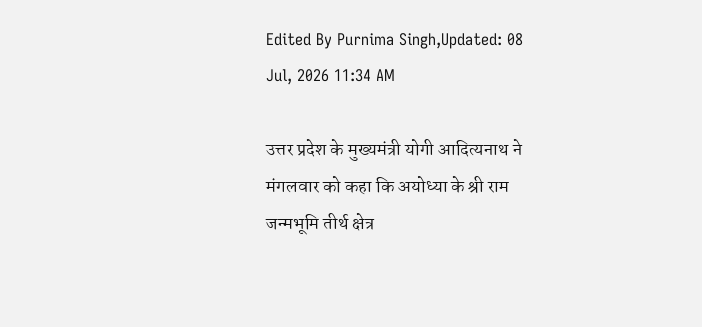Edited By Purnima Singh,Updated: 08 Jul, 2026 11:34 AM

उत्तर प्रदेश के मुख्यमंत्री योगी आदित्यनाथ ने मंगलवार को कहा कि अयोध्या के श्री राम जन्मभूमि तीर्थ क्षेत्र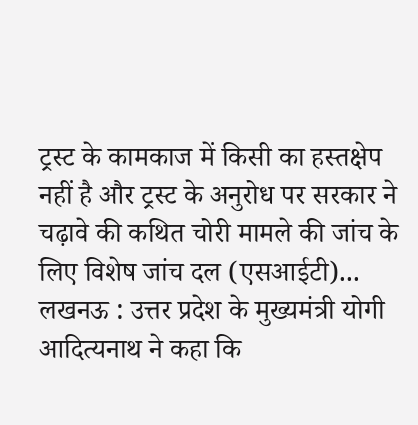ट्रस्ट के कामकाज में किसी का हस्तक्षेप नहीं है और ट्रस्ट के अनुरोध पर सरकार ने चढ़ावे की कथित चोरी मामले की जांच के लिए विशेष जांच दल (एसआईटी)...
लखनऊ : उत्तर प्रदेश के मुख्यमंत्री योगी आदित्यनाथ ने कहा कि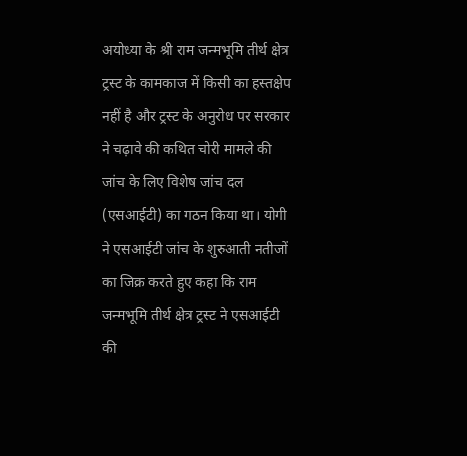अयोध्या के श्री राम जन्मभूमि तीर्थ क्षेत्र ट्रस्ट के कामकाज में किसी का हस्तक्षेप नहीं है और ट्रस्ट के अनुरोध पर सरकार ने चढ़ावे की कथित चोरी मामले की जांच के लिए विशेष जांच दल (एसआईटी) का गठन किया था। योगी ने एसआईटी जांच के शुरुआती नतीजों का जिक्र करते हुए कहा कि राम जन्मभूमि तीर्थ क्षेत्र ट्रस्ट ने एसआईटी की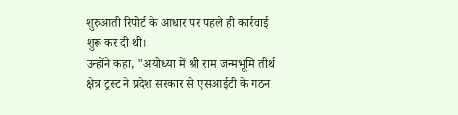शुरुआती रिपोर्ट के आधार पर पहले ही कार्रवाई शुरू कर दी थी।
उन्होंने कहा, "अयोध्या में श्री राम जन्मभूमि तीर्थ क्षेत्र ट्रस्ट ने प्रदेश सरकार से एसआईटी के गठन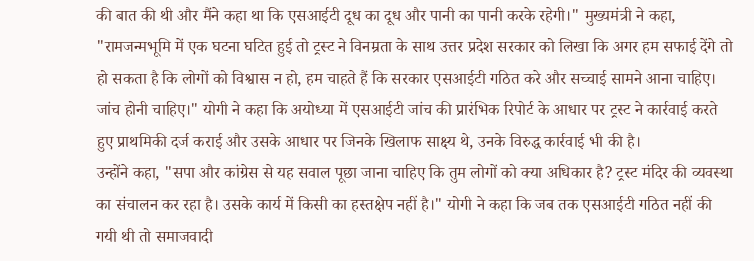की बात की थी और मैंने कहा था कि एसआईटी दूध का दूध और पानी का पानी करके रहेगी।" मुख्यमंत्री ने कहा, "रामजन्मभूमि में एक घटना घटित हुई तो ट्रस्ट ने विनम्रता के साथ उत्तर प्रदेश सरकार को लिखा कि अगर हम सफाई देंगे तो हो सकता है कि लोगों को विश्वास न हो, हम चाहते हैं कि सरकार एसआईटी गठित करे और सच्चाई सामने आना चाहिए। जांच होनी चाहिए।" योगी ने कहा कि अयोध्या में एसआईटी जांच की प्रारंभिक रिपोर्ट के आधार पर ट्रस्ट ने कार्रवाई करते हुए प्राथमिकी दर्ज कराई और उसके आधार पर जिनके खिलाफ साक्ष्य थे, उनके विरुद्ध कार्रवाई भी की है।
उन्होंने कहा, "सपा और कांग्रेस से यह सवाल पूछा जाना चाहिए कि तुम लोगों को क्या अधिकार है? ट्रस्ट मंदिर की व्यवस्था का संचालन कर रहा है। उसके कार्य में किसी का हस्तक्षेप नहीं है।" योगी ने कहा कि जब तक एसआईटी गठित नहीं की गयी थी तो समाजवादी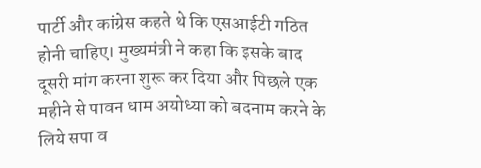पार्टी और कांग्रेस कहते थे कि एसआईटी गठित होनी चाहिए। मुख्यमंत्री ने कहा कि इसके बाद दूसरी मांग करना शुरू कर दिया और पिछले एक महीने से पावन धाम अयोध्या को बदनाम करने के लिये सपा व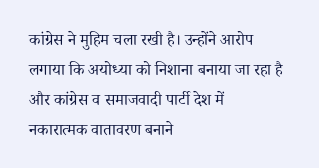कांग्रेस ने मुहिम चला रखी है। उन्होंने आरोप लगाया कि अयोध्या को निशाना बनाया जा रहा है और कांग्रेस व समाजवादी पार्टी देश में नकारात्मक वातावरण बनाने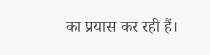का प्रयास कर रही हैं।